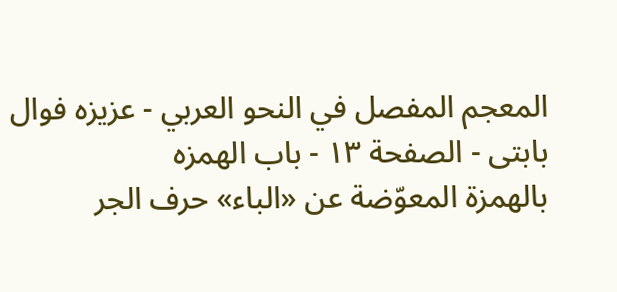المعجم المفصل في النحو العربي - عزیزه فوال بابتی - الصفحة ١٣ - باب الهمزه
بالهمزة المعوّضة عن «الباء» حرف الجر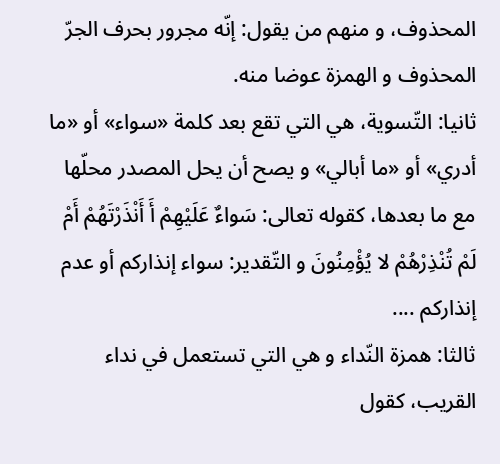المحذوف، و منهم من يقول: إنّه مجرور بحرف الجرّ المحذوف و الهمزة عوضا منه.
ثانيا: التّسوية، هي التي تقع بعد كلمة «سواء» أو «ما أدري» أو «ما أبالي» و يصح أن يحل المصدر محلّها مع ما بعدها، كقوله تعالى: سَواءٌ عَلَيْهِمْ أَ أَنْذَرْتَهُمْ أَمْ لَمْ تُنْذِرْهُمْ لا يُؤْمِنُونَ و التّقدير: سواء إنذاركم أو عدم إنذاركم ....
ثالثا: همزة النّداء و هي التي تستعمل في نداء القريب، كقول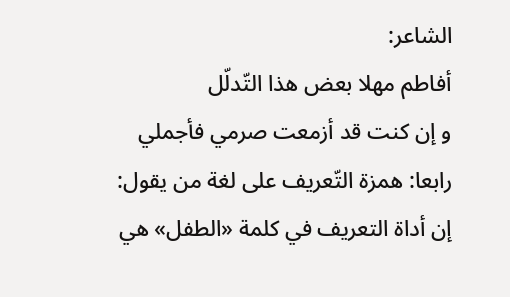الشاعر:
أفاطم مهلا بعض هذا التّدلّل
و إن كنت قد أزمعت صرمي فأجملي
رابعا: همزة التّعريف على لغة من يقول: إن أداة التعريف في كلمة «الطفل» هي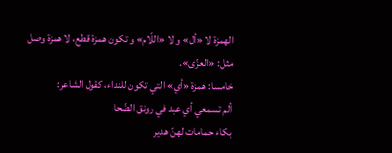الهمزة لا «أل» و لا «اللّام» و تكون همزة قطع، لا همزة وصل مثل: «العزّى».
خامسا: همزة «أي» التي تكون للنداء، كقول الشاعر:
ألم تسمعي أي عبد في رونق الضّحا
بكاء حمامات لهنّ هدير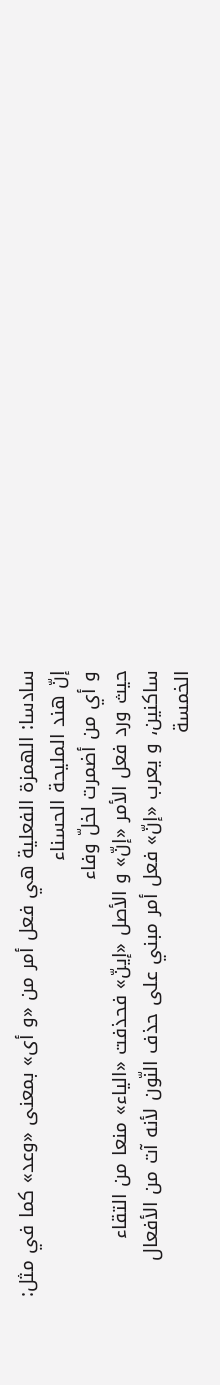سادسا: الهمزة الفعلية هي فعل أمر من «و أى» بمعنى «وعد» كما في مثل:
إنّ هند المليحة الحسناء
و أي من أضمرت لخلّ وفاء
حيث ورد فعل الأمر «إنّ» و الأصل «إينّ» فحذفت «الياء» منعا من التقاء ساكنين، و يعرب «إنّ» فعل أمر مبني على حذف النّون لأنه آت من الأفعال الخمسة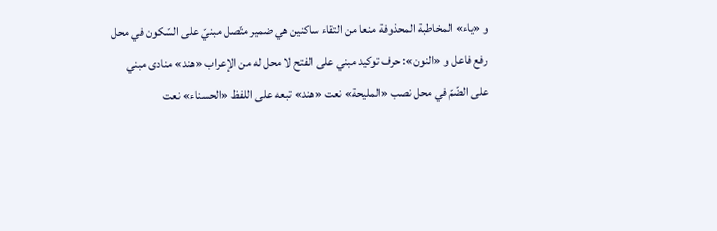و «ياء» المخاطبة المحذوفة منعا من التقاء ساكنين هي ضمير متّصل مبنيّ على السّكون في محل رفع فاعل و «النون»: حرف توكيد مبني على الفتح لا محل له من الإعراب «هند» منادى مبني على الضّمّ في محل نصب «المليحة» نعت «هند» تبعه على اللفظ «الحسناء» نعت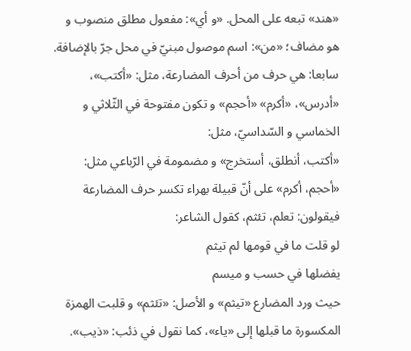«هند» تبعه على المحل. «و أي»: مفعول مطلق منصوب و هو مضاف؛ «من»: اسم موصول مبنيّ في محل جرّ بالإضافة.
سابعا: هي حرف من أحرف المضارعة، مثل: «أكتب»، «أدرس»، «أكرم» «أحجم» و تكون مفتوحة في الثّلاثي و الخماسي و السّداسيّ، مثل:
«أكتب، أنطلق، أستخرج» و مضمومة في الرّباعي مثل: «أحجم، أكرم» على أنّ قبيلة بهراء تكسر حرف المضارعة فيقولون: تعلم، تئثم، كقول الشاعر:
لو قلت ما في قومها لم تيثم
يفضلها في حسب و ميسم
حيث ورد المضارع «تيثم» و الأصل: «تئثم» و قلبت الهمزة المكسورة ما قبلها إلى «ياء»، كما نقول في ذئب: «ذيب».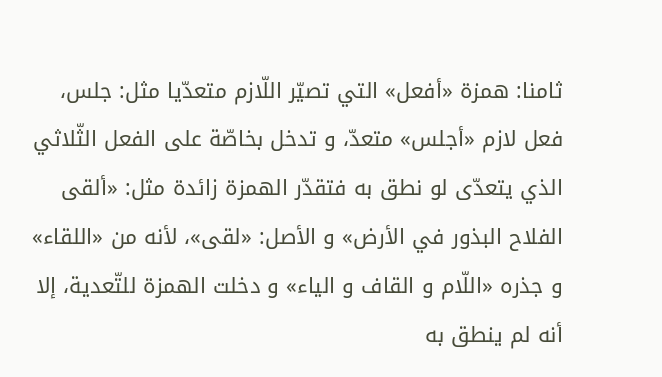ثامنا: همزة «أفعل» التي تصيّر اللّازم متعدّيا مثل: جلس، فعل لازم «أجلس» متعدّ، و تدخل بخاصّة على الفعل الثّلاثي الذي يتعدّى لو نطق به فتقدّر الهمزة زائدة مثل: «ألقى الفلاح البذور في الأرض» و الأصل: «لقى»، لأنه من «اللقاء» و جذره «اللّام و القاف و الياء» و دخلت الهمزة للتّعدية، إلا أنه لم ينطق به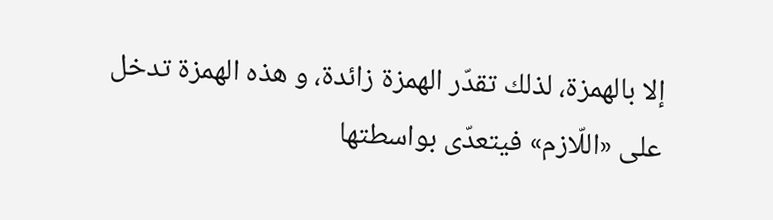إلا بالهمزة، لذلك تقدّر الهمزة زائدة، و هذه الهمزة تدخل على «اللّازم» فيتعدّى بواسطتها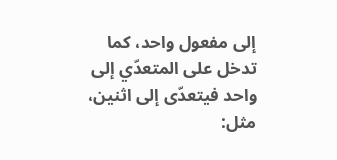إلى مفعول واحد، كما تدخل على المتعدّي إلى واحد فيتعدّى إلى اثنين، مثل: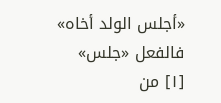«أجلس الولد أخاه» فالفعل «جلس»
[١] من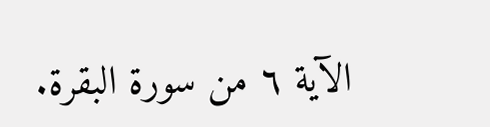الآية ٦ من سورة البقرة.